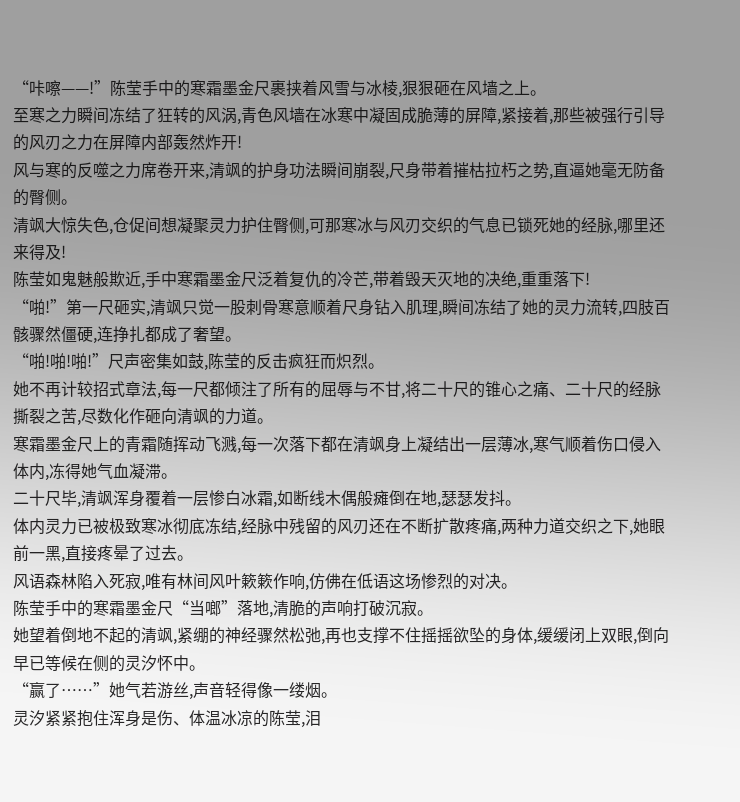“咔嚓——!”陈莹手中的寒霜墨金尺裹挟着风雪与冰棱,狠狠砸在风墙之上。
至寒之力瞬间冻结了狂转的风涡,青色风墙在冰寒中凝固成脆薄的屏障,紧接着,那些被强行引导的风刃之力在屏障内部轰然炸开!
风与寒的反噬之力席卷开来,清飒的护身功法瞬间崩裂,尺身带着摧枯拉朽之势,直逼她毫无防备的臀侧。
清飒大惊失色,仓促间想凝聚灵力护住臀侧,可那寒冰与风刃交织的气息已锁死她的经脉,哪里还来得及!
陈莹如鬼魅般欺近,手中寒霜墨金尺泛着复仇的冷芒,带着毁天灭地的决绝,重重落下!
“啪!”第一尺砸实,清飒只觉一股刺骨寒意顺着尺身钻入肌理,瞬间冻结了她的灵力流转,四肢百骸骤然僵硬,连挣扎都成了奢望。
“啪!啪!啪!”尺声密集如鼓,陈莹的反击疯狂而炽烈。
她不再计较招式章法,每一尺都倾注了所有的屈辱与不甘,将二十尺的锥心之痛、二十尺的经脉撕裂之苦,尽数化作砸向清飒的力道。
寒霜墨金尺上的青霜随挥动飞溅,每一次落下都在清飒身上凝结出一层薄冰,寒气顺着伤口侵入体内,冻得她气血凝滞。
二十尺毕,清飒浑身覆着一层惨白冰霜,如断线木偶般瘫倒在地,瑟瑟发抖。
体内灵力已被极致寒冰彻底冻结,经脉中残留的风刃还在不断扩散疼痛,两种力道交织之下,她眼前一黑,直接疼晕了过去。
风语森林陷入死寂,唯有林间风叶簌簌作响,仿佛在低语这场惨烈的对决。
陈莹手中的寒霜墨金尺“当啷”落地,清脆的声响打破沉寂。
她望着倒地不起的清飒,紧绷的神经骤然松弛,再也支撑不住摇摇欲坠的身体,缓缓闭上双眼,倒向早已等候在侧的灵汐怀中。
“赢了……”她气若游丝,声音轻得像一缕烟。
灵汐紧紧抱住浑身是伤、体温冰凉的陈莹,泪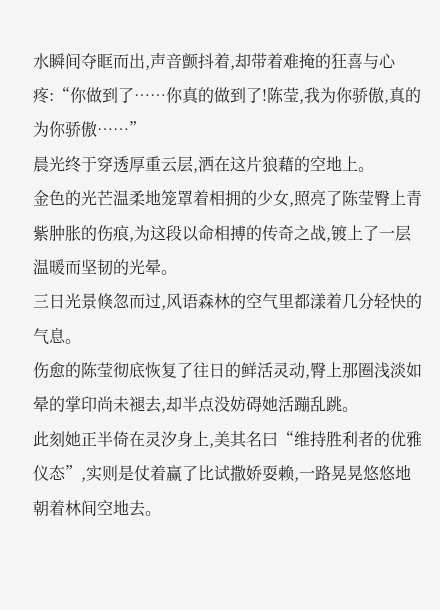水瞬间夺眶而出,声音颤抖着,却带着难掩的狂喜与心疼:“你做到了……你真的做到了!陈莹,我为你骄傲,真的为你骄傲……”
晨光终于穿透厚重云层,洒在这片狼藉的空地上。
金色的光芒温柔地笼罩着相拥的少女,照亮了陈莹臀上青紫肿胀的伤痕,为这段以命相搏的传奇之战,镀上了一层温暖而坚韧的光晕。
三日光景倏忽而过,风语森林的空气里都漾着几分轻快的气息。
伤愈的陈莹彻底恢复了往日的鲜活灵动,臀上那圈浅淡如晕的掌印尚未褪去,却半点没妨碍她活蹦乱跳。
此刻她正半倚在灵汐身上,美其名曰“维持胜利者的优雅仪态”,实则是仗着赢了比试撒娇耍赖,一路晃晃悠悠地朝着林间空地去。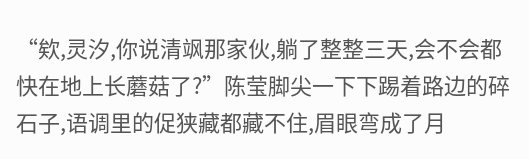“欸,灵汐,你说清飒那家伙,躺了整整三天,会不会都快在地上长蘑菇了?”陈莹脚尖一下下踢着路边的碎石子,语调里的促狭藏都藏不住,眉眼弯成了月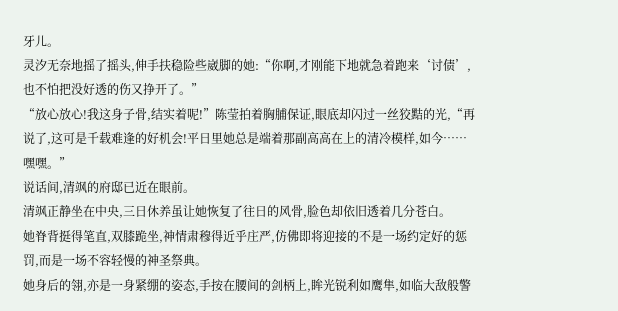牙儿。
灵汐无奈地摇了摇头,伸手扶稳险些崴脚的她:“你啊,才刚能下地就急着跑来‘讨债’,也不怕把没好透的伤又挣开了。”
“放心放心!我这身子骨,结实着呢!”陈莹拍着胸脯保证,眼底却闪过一丝狡黠的光,“再说了,这可是千载难逢的好机会!平日里她总是端着那副高高在上的清冷模样,如今……嘿嘿。”
说话间,清飒的府邸已近在眼前。
清飒正静坐在中央,三日休养虽让她恢复了往日的风骨,脸色却依旧透着几分苍白。
她脊背挺得笔直,双膝跪坐,神情肃穆得近乎庄严,仿佛即将迎接的不是一场约定好的惩罚,而是一场不容轻慢的神圣祭典。
她身后的翎,亦是一身紧绷的姿态,手按在腰间的剑柄上,眸光锐利如鹰隼,如临大敌般警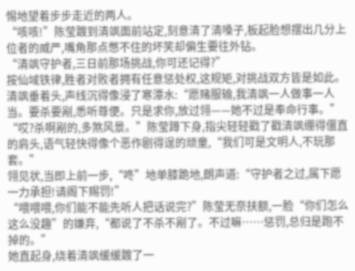惕地望着步步走近的两人。
“咳咳!”陈莹踱到清飒面前站定,刻意清了清嗓子,板起脸想摆出几分上位者的威严,嘴角那点憋不住的坏笑却偏生要往外钻。
“清飒守护者,三日前那场挑战,你可还记得?”
按仙域铁律,胜者对败者拥有任意惩处权,这规矩,对挑战双方皆是如此。
清飒垂着头,声线沉得像浸了寒潭水:“愿赌服输,我清飒一人做事一人当。要杀要剐,悉听尊便。只是求你,放过翎——她不过是奉命行事。”
“哎?杀啊剐的,多煞风景。”陈莹蹲下身,指尖轻轻戳了戳清飒绷得僵直的肩头,语气轻快得像个恶作剧得逞的顽童,“我们可是文明人,不玩那套。”
翎见状,当即上前一步,“咚”地单膝跪地,朗声道:“守护者之过,属下愿一力承担!请阁下赐罚!”
“喂喂喂,你们能不能先听人把话说完?”陈莹无奈扶额,一脸“你们怎么这么没趣”的嫌弃,“都说了不杀不剐了。不过嘛……惩罚,总归是跑不掉的。”
她直起身,绕着清飒缓缓踱了一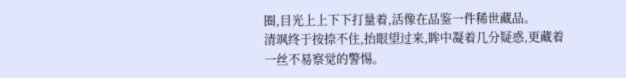圈,目光上上下下打量着,活像在品鉴一件稀世藏品。
清飒终于按捺不住,抬眼望过来,眸中凝着几分疑惑,更藏着一丝不易察觉的警惕。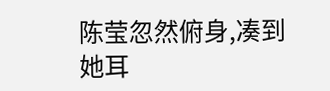陈莹忽然俯身,凑到她耳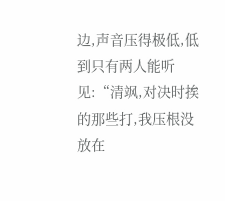边,声音压得极低,低到只有两人能听见:“清飒,对决时挨的那些打,我压根没放在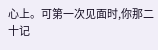心上。可第一次见面时,你那二十记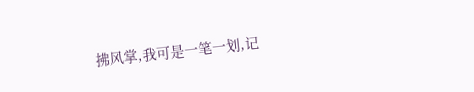拂风掌,我可是一笔一划,记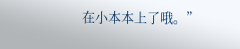在小本本上了哦。”